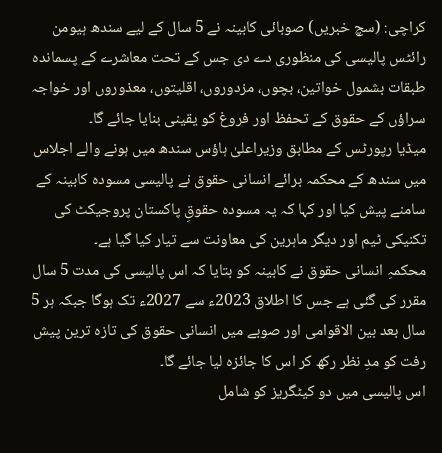کراچی: (سچ خبریں) صوبائی کابینہ نے 5 سال کے لیے سندھ ہیومن رائٹس پالیسی کی منظوری دے دی جس کے تحت معاشرے کے پسماندہ طبقات بشمول خواتین، بچوں، مزدوروں، اقلیتوں، معذوروں اور خواجہ سراؤں کے حقوق کے تحفظ اور فروغ کو یقینی بنایا جائے گا۔
میڈیا رپورٹس کے مطابق وزیراعلیٰ ہاؤس سندھ میں ہونے والے اجلاس میں سندھ کے محکمہ برائے انسانی حقوق نے پالیسی مسودہ کابینہ کے سامنے پیش کیا اور کہا کہ یہ مسودہ حقوقِ پاکستان پروجیکٹ کی تکنیکی ٹیم اور دیگر ماہرین کی معاونت سے تیار کیا گیا ہے۔
محکمہِ انسانی حقوق نے کابینہ کو بتایا کہ اس پالیسی کی مدت 5 سال مقرر کی گئی ہے جس کا اطلاق 2023ء سے 2027ء تک ہوگا جبکہ ہر 5 سال بعد بین الاقوامی اور صوبے میں انسانی حقوق کی تازہ ترین پیش رفت کو مدِ نظر رکھ کر اس کا جائزہ لیا جائے گا۔
اس پالیسی میں دو کیٹگریز کو شامل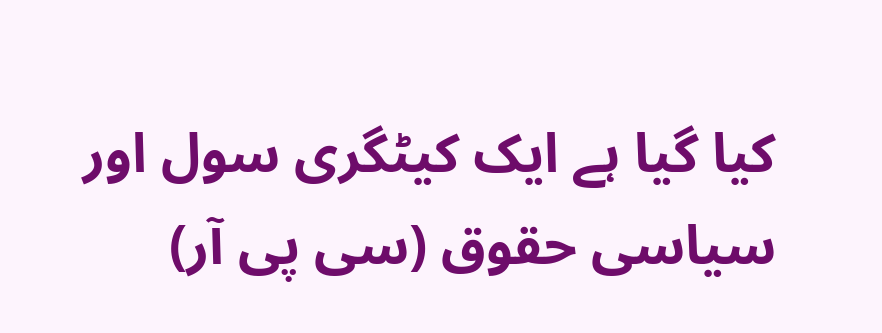کیا گیا ہے ایک کیٹگری سول اور سیاسی حقوق (سی پی آر)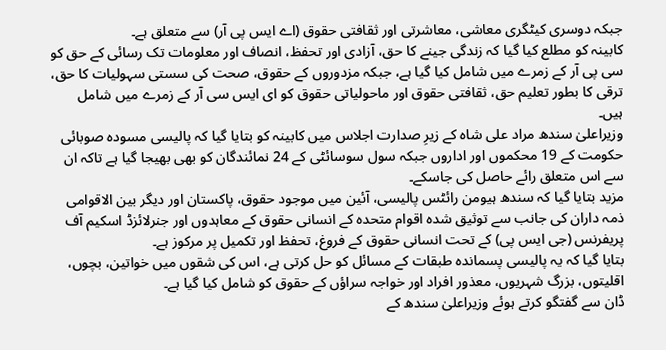جبکہ دوسری کیٹگری معاشی، معاشرتی اور ثقافتی حقوق (اے ایس پی آر) سے متعلق ہے۔
کابینہ کو مطلع کیا گیا کہ زندگی جینے کا حق، آزادی اور تحفظ، انصاف اور معلومات تک رسائی کے حق کو سی پی آر کے زمرے میں شامل کیا گیا ہے، جبکہ مزدوروں کے حقوق، صحت کی سستی سہولیات کا حق، ترقی کا بطور تعلیم حق، ثقافتی حقوق اور ماحولیاتی حقوق کو ای ایس سی آر کے زمرے میں شامل ہیں۔
وزیراعلیٰ سندھ مراد علی شاہ کے زیرِ صدارت اجلاس میں کابینہ کو بتایا گیا کہ پالیسی مسودہ صوبائی حکومت کے 19 محکموں اور اداروں جبکہ سول سوسائٹی کے 24 نمائندگان کو بھی بھیجا گیا ہے تاکہ ان سے اس متعلق رائے حاصل کی جاسکے۔
مزید بتایا گیا کہ سندھ ہیومن رائٹس پالیسی، آئین میں موجود حقوق، پاکستان اور دیگر بین الاقوامی ذمہ داران کی جانب سے توثیق شدہ اقوام متحدہ کے انسانی حقوق کے معاہدوں اور جنرلائزڈ اسکیم آف پریفرنس (جی ایس پی) کے تحت انسانی حقوق کے فروغ، تحفظ اور تکمیل پر مرکوز ہے۔
بتایا گیا کہ یہ پالیسی پسماندہ طبقات کے مسائل کو حل کرتی ہے، اس کی شقوں میں خواتین، بچوں، اقلیتوں، بزرگ شہریوں، معذور افراد اور خواجہ سراؤں کے حقوق کو شامل کیا گیا ہے۔
ڈان سے گفتگو کرتے ہوئے وزیراعلیٰ سندھ کے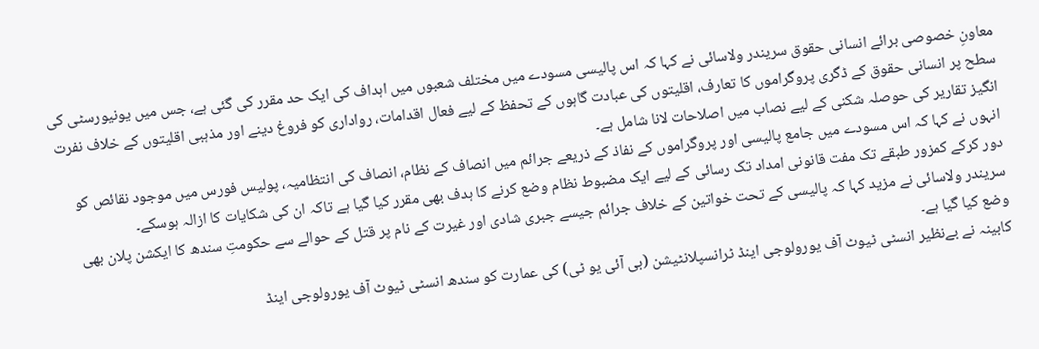معاونِ خصوصی برائے انسانی حقوق سریندر ولاسائی نے کہا کہ اس پالیسی مسودے میں مختلف شعبوں میں اہداف کی ایک حد مقرر کی گئی ہے، جس میں یونیورسٹی کی سطح پر انسانی حقوق کے ڈگری پروگراموں کا تعارف، اقلیتوں کی عبادت گاہوں کے تحفظ کے لیے فعال اقدامات، رواداری کو فروغ دینے اور مذہبی اقلیتوں کے خلاف نفرت انگیز تقاریر کی حوصلہ شکنی کے لیے نصاب میں اصلاحات لانا شامل ہے۔
انہوں نے کہا کہ اس مسودے میں جامع پالیسی اور پروگراموں کے نفاذ کے ذریعے جرائم میں انصاف کے نظام، انصاف کی انتظامیہ، پولیس فورس میں موجود نقائص کو دور کرکے کمزور طبقے تک مفت قانونی امداد تک رسائی کے لیے ایک مضبوط نظام وضع کرنے کا ہدف بھی مقرر کیا گیا ہے تاکہ ان کی شکایات کا ازالہ ہوسکے۔
سریندر ولاسائی نے مزید کہا کہ پالیسی کے تحت خواتین کے خلاف جرائم جیسے جبری شادی اور غیرت کے نام پر قتل کے حوالے سے حکومتِ سندھ کا ایکشن پلان بھی وضع کیا گیا ہے۔
کابینہ نے بےنظیر انسٹی ٹیوٹ آف یورولوجی اینڈ ٹرانسپلانٹیشن (بی آئی یو ٹی) کی عمارت کو سندھ انسٹی ٹیوٹ آف یورولوجی اینڈ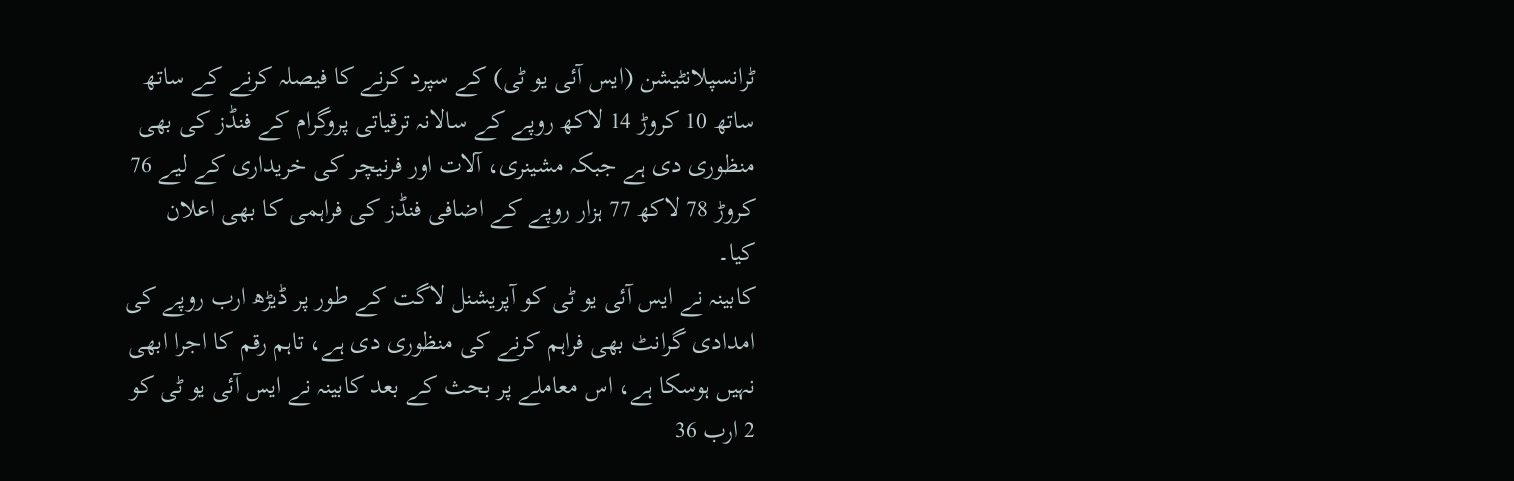ٹرانسپلانٹیشن (ایس آئی یو ٹی) کے سپرد کرنے کا فیصلہ کرنے کے ساتھ ساتھ 10 کروڑ 14 لاکھ روپے کے سالانہ ترقیاتی پروگرام کے فنڈز کی بھی منظوری دی ہے جبکہ مشینری، آلات اور فرنیچر کی خریداری کے لیے 76 کروڑ 78 لاکھ 77 ہزار روپے کے اضافی فنڈز کی فراہمی کا بھی اعلان کیا۔
کابینہ نے ایس آئی یو ٹی کو آپریشنل لاگت کے طور پر ڈیڑھ ارب روپے کی امدادی گرانٹ بھی فراہم کرنے کی منظوری دی ہے، تاہم رقم کا اجرا ابھی نہیں ہوسکا ہے، اس معاملے پر بحث کے بعد کابینہ نے ایس آئی یو ٹی کو 2 ارب 36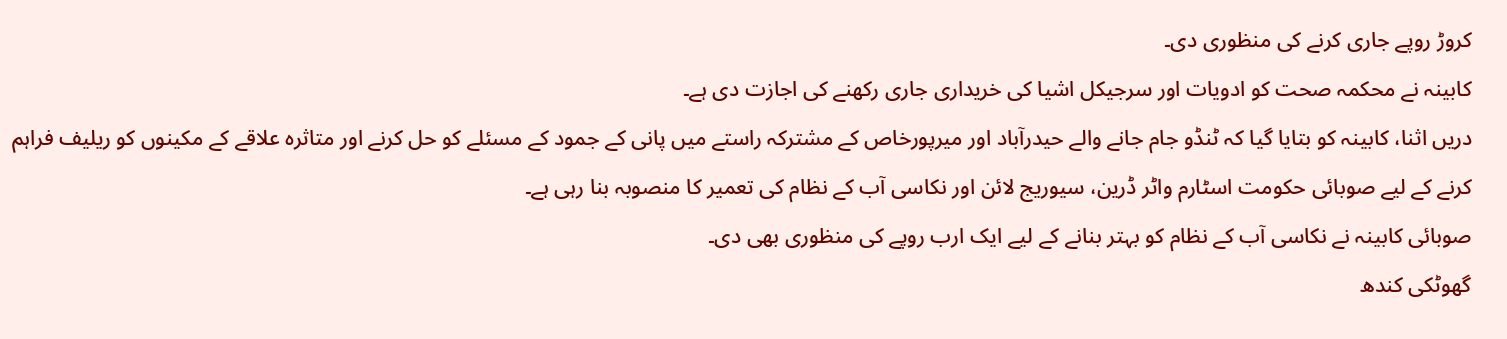کروڑ روپے جاری کرنے کی منظوری دی۔
کابینہ نے محکمہ صحت کو ادویات اور سرجیکل اشیا کی خریداری جاری رکھنے کی اجازت دی ہے۔
دریں اثنا، کابینہ کو بتایا گیا کہ ٹنڈو جام جانے والے حیدرآباد اور میرپورخاص کے مشترکہ راستے میں پانی کے جمود کے مسئلے کو حل کرنے اور متاثرہ علاقے کے مکینوں کو ریلیف فراہم کرنے کے لیے صوبائی حکومت اسٹارم واٹر ڈرین، سیوریج لائن اور نکاسی آب کے نظام کی تعمیر کا منصوبہ بنا رہی ہے۔
صوبائی کابینہ نے نکاسی آب کے نظام کو بہتر بنانے کے لیے ایک ارب روپے کی منظوری بھی دی۔
گھوٹکی کندھ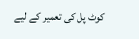کوٹ پل کی تعمیر کے لیے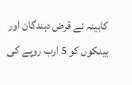کابینہ نے قرض دہندگان اور بینکوں کو 5 ارب روپے کی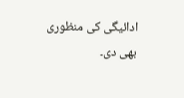ادائیگی کی منظوری بھی دی۔